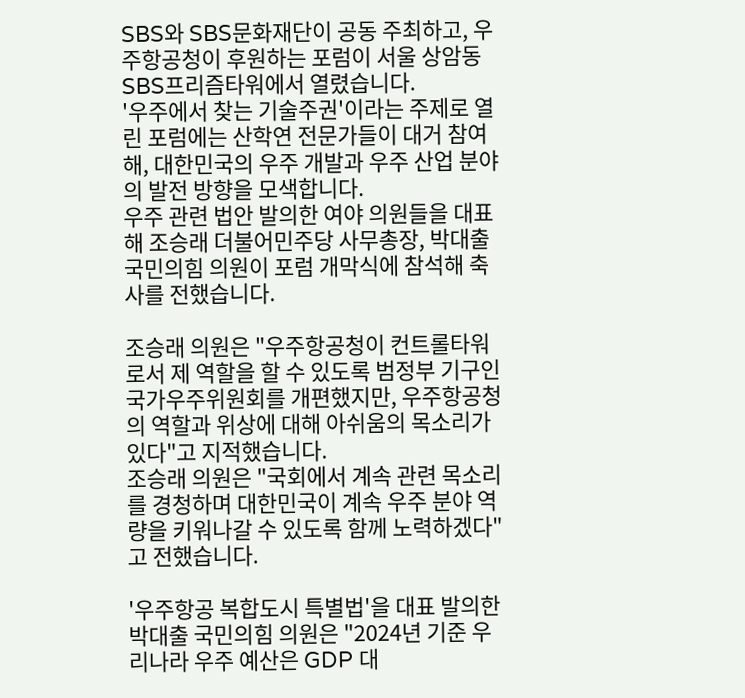SBS와 SBS문화재단이 공동 주최하고, 우주항공청이 후원하는 포럼이 서울 상암동 SBS프리즘타워에서 열렸습니다.
'우주에서 찾는 기술주권'이라는 주제로 열린 포럼에는 산학연 전문가들이 대거 참여해, 대한민국의 우주 개발과 우주 산업 분야의 발전 방향을 모색합니다.
우주 관련 법안 발의한 여야 의원들을 대표해 조승래 더불어민주당 사무총장, 박대출 국민의힘 의원이 포럼 개막식에 참석해 축사를 전했습니다.

조승래 의원은 "우주항공청이 컨트롤타워로서 제 역할을 할 수 있도록 범정부 기구인 국가우주위원회를 개편했지만, 우주항공청의 역할과 위상에 대해 아쉬움의 목소리가 있다"고 지적했습니다.
조승래 의원은 "국회에서 계속 관련 목소리를 경청하며 대한민국이 계속 우주 분야 역량을 키워나갈 수 있도록 함께 노력하겠다"고 전했습니다.

'우주항공 복합도시 특별법'을 대표 발의한 박대출 국민의힘 의원은 "2024년 기준 우리나라 우주 예산은 GDP 대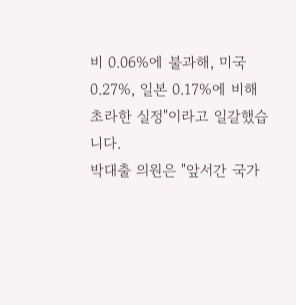비 0.06%에 불과해, 미국 0.27%, 일본 0.17%에 비해 초라한 실정"이라고 일갈했습니다.
박대출 의원은 "앞서간 국가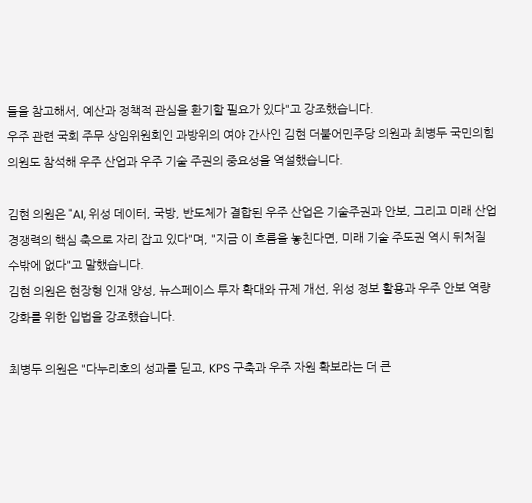들을 참고해서, 예산과 정책적 관심을 환기할 필요가 있다"고 강조했습니다.
우주 관련 국회 주무 상임위원회인 과방위의 여야 간사인 김현 더불어민주당 의원과 최병두 국민의힘 의원도 참석해 우주 산업과 우주 기술 주권의 중요성을 역설했습니다.

김현 의원은 "AI, 위성 데이터, 국방, 반도체가 결합된 우주 산업은 기술주권과 안보, 그리고 미래 산업 경쟁력의 핵심 축으로 자리 잡고 있다"며, "지금 이 흐름을 놓친다면, 미래 기술 주도권 역시 뒤처질 수밖에 없다"고 말했습니다.
김현 의원은 현장형 인재 양성, 뉴스페이스 투자 확대와 규제 개선, 위성 정보 활용과 우주 안보 역량 강화를 위한 입법을 강조했습니다.

최병두 의원은 "다누리호의 성과를 딛고, KPS 구축과 우주 자원 확보라는 더 큰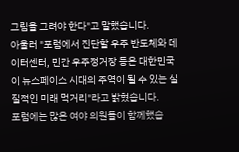그림을 그려야 한다"고 말했습니다.
아울러 "포럼에서 진단할 우주 반도체와 데이터센터, 민간 우주정거장 등은 대한민국이 뉴스페이스 시대의 주역이 될 수 있는 실질적인 미래 먹거리"라고 밝혔습니다.
포럼에는 많은 여야 의원들이 함께했습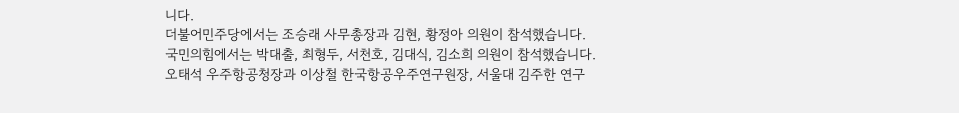니다.
더불어민주당에서는 조승래 사무총장과 김현, 황정아 의원이 참석했습니다.
국민의힘에서는 박대출, 최형두, 서천호, 김대식, 김소희 의원이 참석했습니다.
오태석 우주항공청장과 이상철 한국항공우주연구원장, 서울대 김주한 연구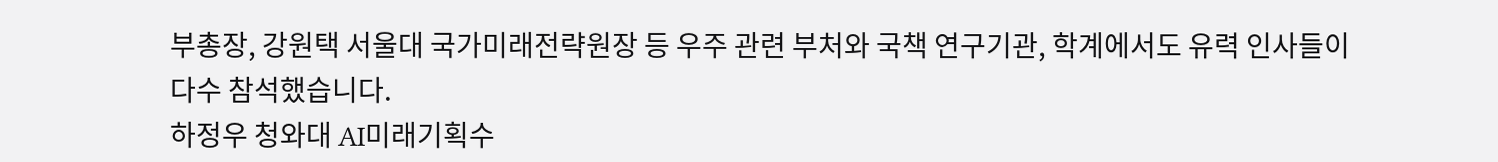부총장, 강원택 서울대 국가미래전략원장 등 우주 관련 부처와 국책 연구기관, 학계에서도 유력 인사들이 다수 참석했습니다.
하정우 청와대 AI미래기획수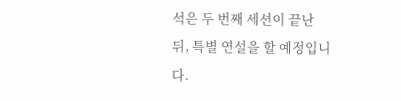석은 두 번째 세션이 끝난 뒤, 특별 연설을 할 예정입니다.